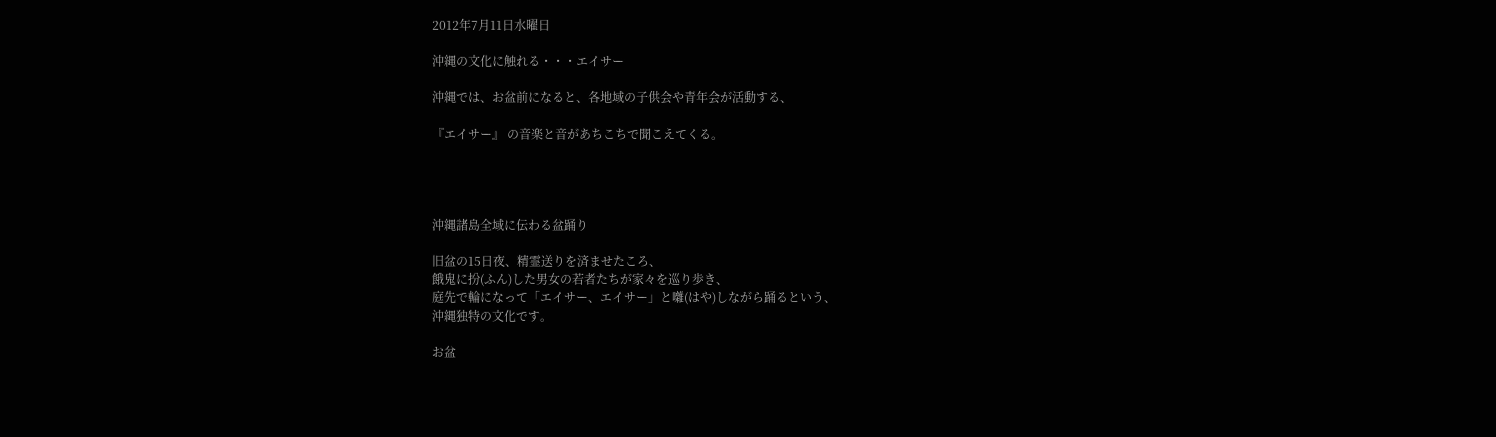2012年7月11日水曜日

沖縄の文化に触れる・・・エイサー

沖縄では、お盆前になると、各地域の子供会や青年会が活動する、

『エイサー』 の音楽と音があちこちで聞こえてくる。




沖縄諸島全域に伝わる盆踊り

旧盆の15日夜、精霊送りを済ませたころ、
餓鬼に扮(ふん)した男女の若者たちが家々を巡り歩き、
庭先で輪になって「エイサー、エイサー」と囃(はや)しながら踊るという、
沖縄独特の文化です。

お盆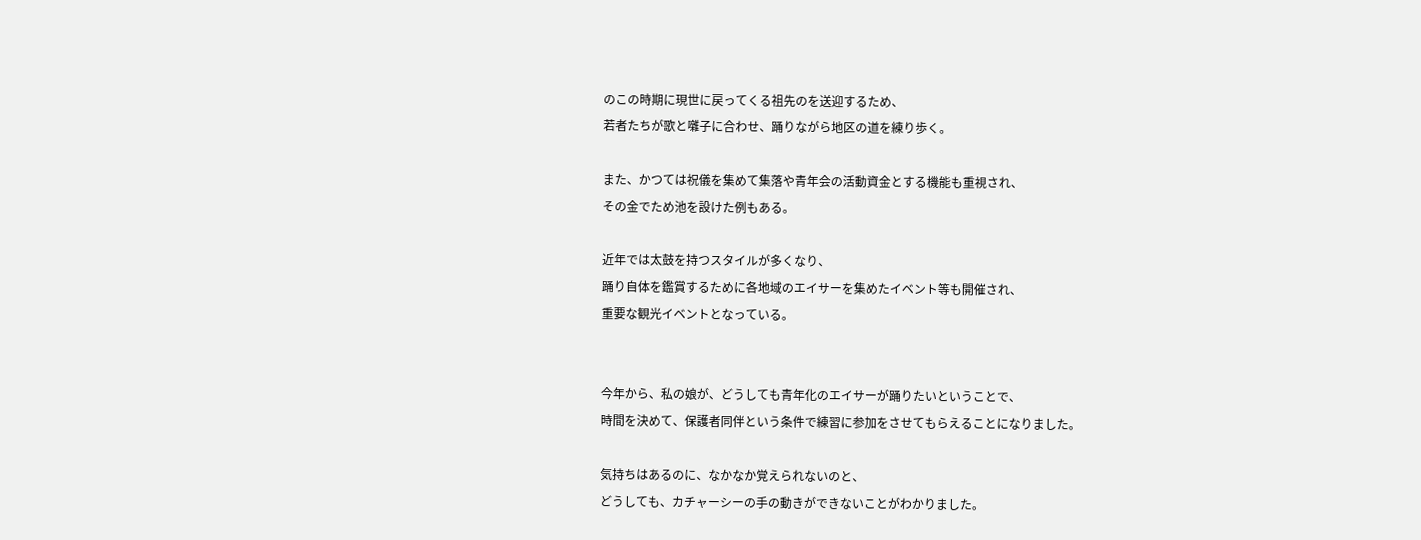のこの時期に現世に戻ってくる祖先のを送迎するため、
若者たちが歌と囃子に合わせ、踊りながら地区の道を練り歩く。

また、かつては祝儀を集めて集落や青年会の活動資金とする機能も重視され、
その金でため池を設けた例もある。

近年では太鼓を持つスタイルが多くなり、
踊り自体を鑑賞するために各地域のエイサーを集めたイベント等も開催され、
重要な観光イベントとなっている。


今年から、私の娘が、どうしても青年化のエイサーが踊りたいということで、
時間を決めて、保護者同伴という条件で練習に参加をさせてもらえることになりました。

気持ちはあるのに、なかなか覚えられないのと、
どうしても、カチャーシーの手の動きができないことがわかりました。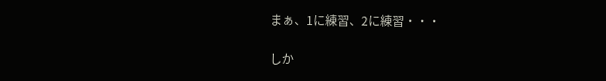まぁ、1に練習、2に練習・・・

しか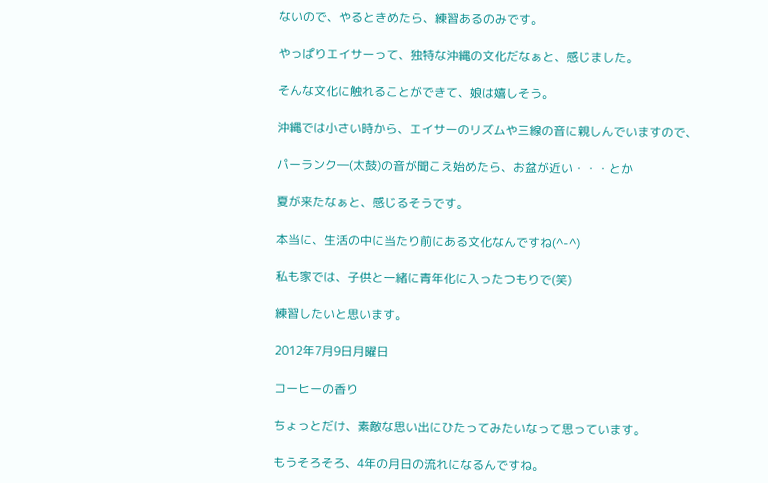ないので、やるときめたら、練習あるのみです。

やっぱりエイサーって、独特な沖縄の文化だなぁと、感じました。

そんな文化に触れることができて、娘は嬉しそう。

沖縄では小さい時から、エイサーのリズムや三線の音に親しんでいますので、

パーランク―(太鼓)の音が聞こえ始めたら、お盆が近い・・・とか

夏が来たなぁと、感じるそうです。

本当に、生活の中に当たり前にある文化なんですね(^-^)

私も家では、子供と一緒に青年化に入ったつもりで(笑)

練習したいと思います。

2012年7月9日月曜日

コーヒーの香り

ちょっとだけ、素敵な思い出にひたってみたいなって思っています。

もうそろそろ、4年の月日の流れになるんですね。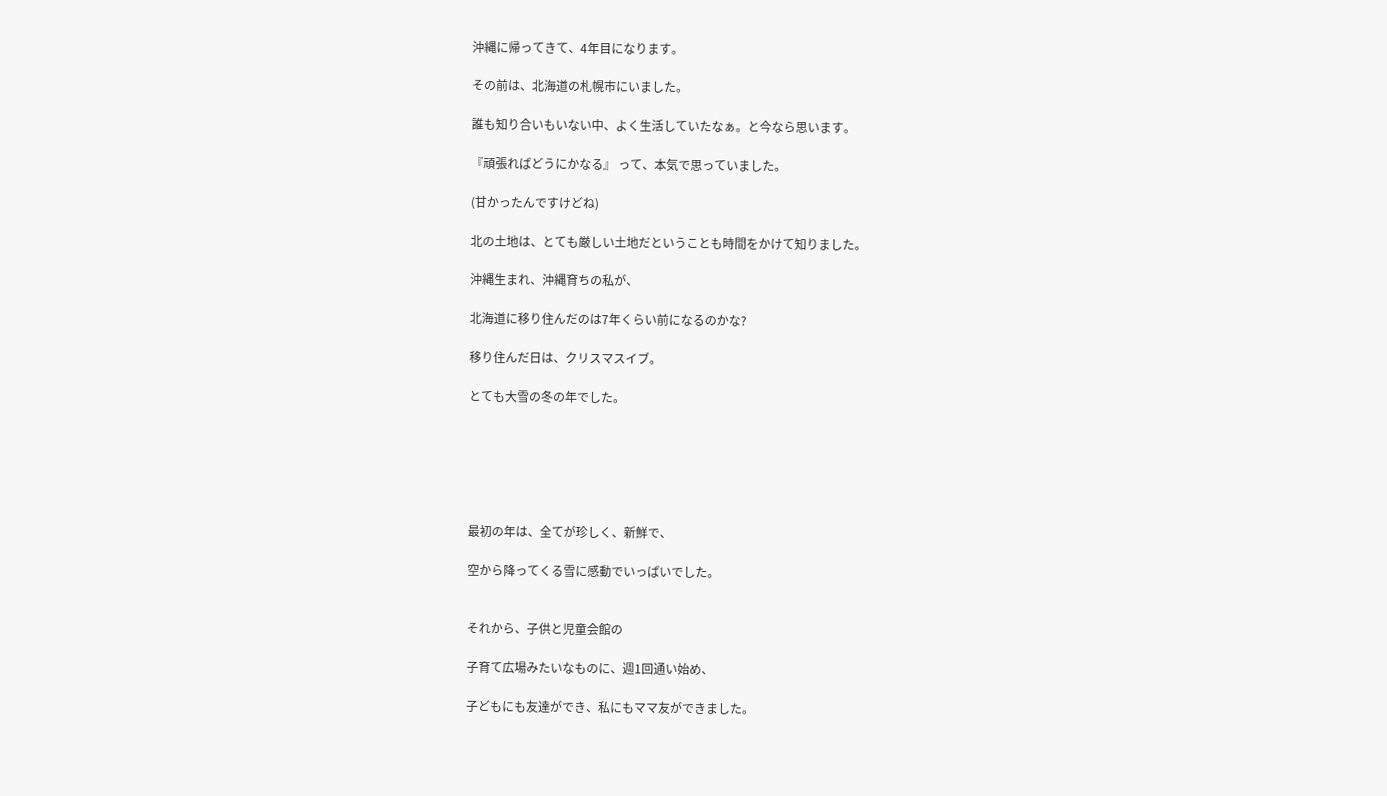沖縄に帰ってきて、4年目になります。

その前は、北海道の札幌市にいました。

誰も知り合いもいない中、よく生活していたなぁ。と今なら思います。

『頑張ればどうにかなる』 って、本気で思っていました。

(甘かったんですけどね)

北の土地は、とても厳しい土地だということも時間をかけて知りました。

沖縄生まれ、沖縄育ちの私が、

北海道に移り住んだのは7年くらい前になるのかな?

移り住んだ日は、クリスマスイブ。

とても大雪の冬の年でした。






最初の年は、全てが珍しく、新鮮で、

空から降ってくる雪に感動でいっぱいでした。


それから、子供と児童会館の

子育て広場みたいなものに、週1回通い始め、

子どもにも友達ができ、私にもママ友ができました。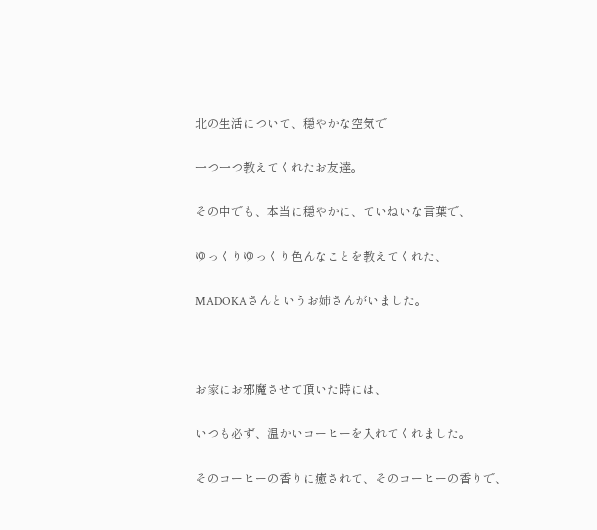北の生活について、穏やかな空気で

一つ一つ教えてくれたお友達。

その中でも、本当に穏やかに、ていねいな言葉で、

ゆっくりゆっくり色んなことを教えてくれた、

MADOKAさんというお姉さんがいました。



お家にお邪魔させて頂いた時には、

いつも必ず、温かいコーヒーを入れてくれました。

そのコーヒーの香りに癒されて、そのコーヒーの香りで、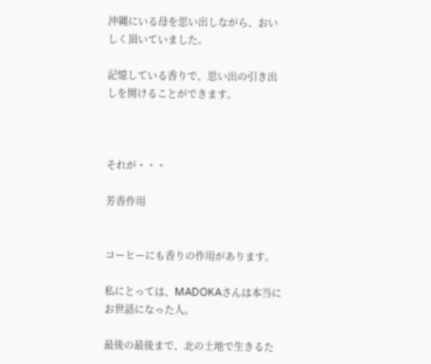沖縄にいる母を思い出しながら、おいしく頂いていました。

記憶している香りで、思い出の引き出しを開けることができます。



それが・・・

芳香作用


コーヒーにも香りの作用があります。

私にとっては、MADOKAさんは本当にお世話になった人。

最後の最後まで、北の土地で生きるた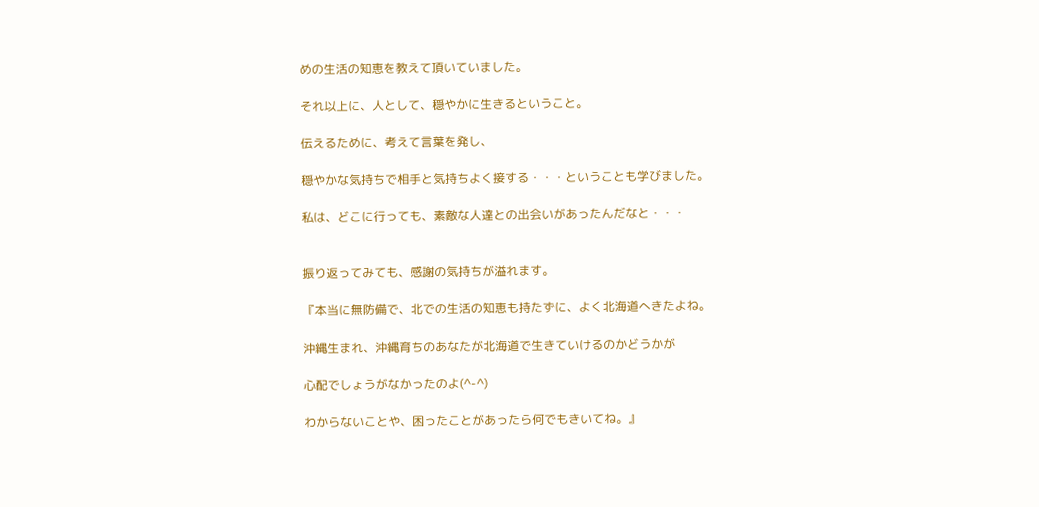めの生活の知恵を教えて頂いていました。

それ以上に、人として、穏やかに生きるということ。

伝えるために、考えて言葉を発し、

穏やかな気持ちで相手と気持ちよく接する・・・ということも学びました。

私は、どこに行っても、素敵な人達との出会いがあったんだなと・・・


振り返ってみても、感謝の気持ちが溢れます。

『本当に無防備で、北での生活の知恵も持たずに、よく北海道へきたよね。

沖縄生まれ、沖縄育ちのあなたが北海道で生きていけるのかどうかが

心配でしょうがなかったのよ(^-^)

わからないことや、困ったことがあったら何でもきいてね。』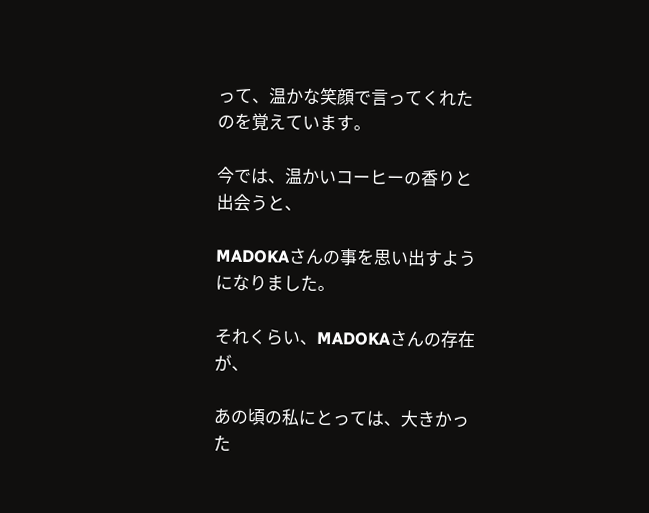って、温かな笑顔で言ってくれたのを覚えています。

今では、温かいコーヒーの香りと出会うと、

MADOKAさんの事を思い出すようになりました。

それくらい、MADOKAさんの存在が、

あの頃の私にとっては、大きかった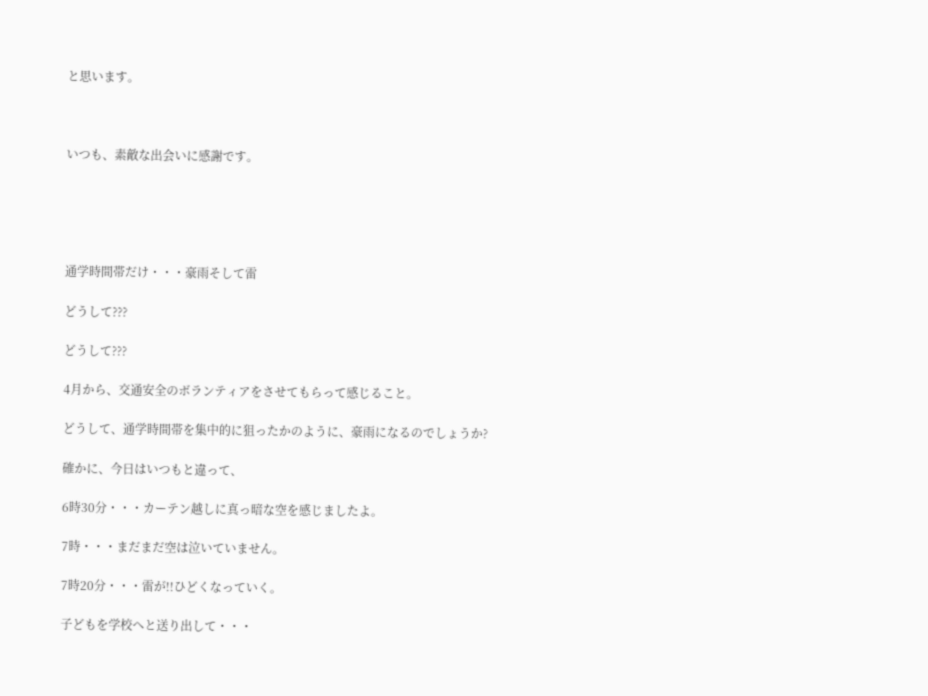と思います。



いつも、素敵な出会いに感謝です。





通学時間帯だけ・・・豪雨そして雷

どうして???

どうして???

4月から、交通安全のボランティアをさせてもらって感じること。

どうして、通学時間帯を集中的に狙ったかのように、豪雨になるのでしょうか?

確かに、今日はいつもと違って、

6時30分・・・カーテン越しに真っ暗な空を感じましたよ。

7時・・・まだまだ空は泣いていません。

7時20分・・・雷が!!ひどくなっていく。

子どもを学校へと送り出して・・・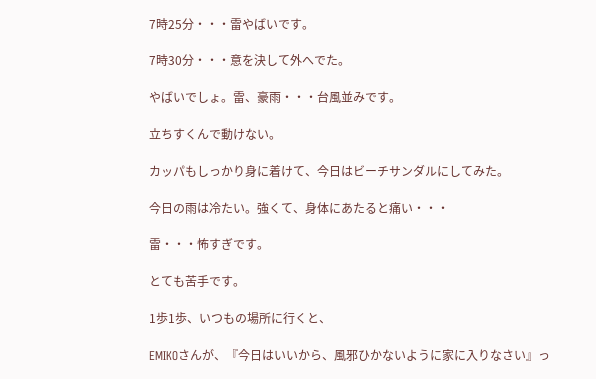7時25分・・・雷やばいです。

7時30分・・・意を決して外へでた。

やばいでしょ。雷、豪雨・・・台風並みです。

立ちすくんで動けない。

カッパもしっかり身に着けて、今日はビーチサンダルにしてみた。

今日の雨は冷たい。強くて、身体にあたると痛い・・・

雷・・・怖すぎです。

とても苦手です。

1歩1歩、いつもの場所に行くと、

EMIKOさんが、『今日はいいから、風邪ひかないように家に入りなさい』っ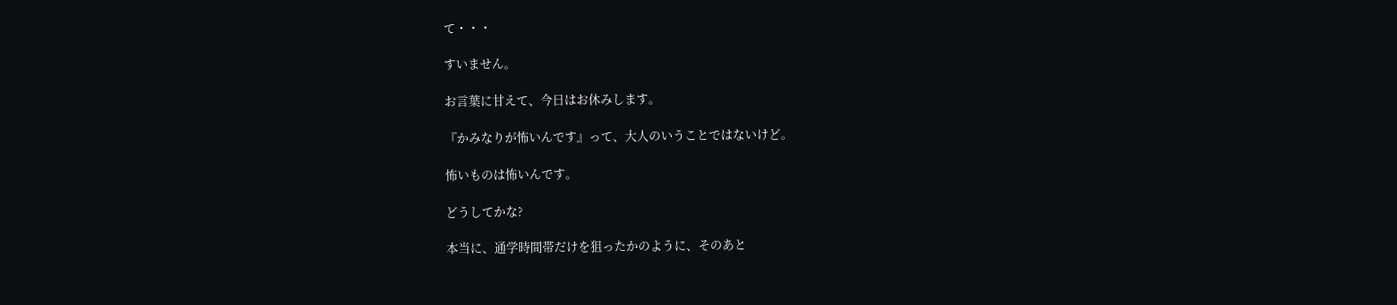て・・・

すいません。

お言葉に甘えて、今日はお休みします。

『かみなりが怖いんです』って、大人のいうことではないけど。

怖いものは怖いんです。

どうしてかな?

本当に、通学時間帯だけを狙ったかのように、そのあと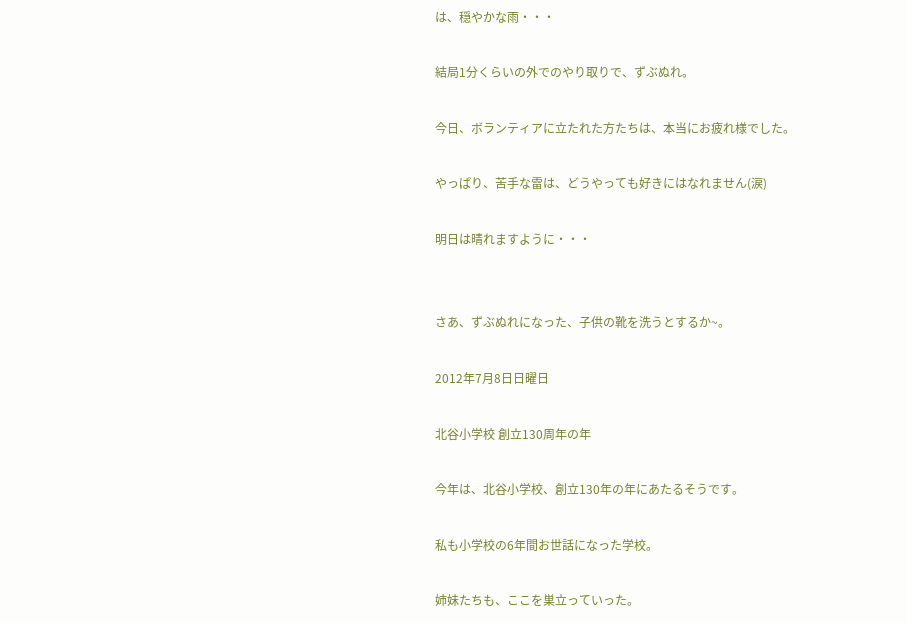は、穏やかな雨・・・

結局1分くらいの外でのやり取りで、ずぶぬれ。

今日、ボランティアに立たれた方たちは、本当にお疲れ様でした。

やっぱり、苦手な雷は、どうやっても好きにはなれません(涙)

明日は晴れますように・・・


さあ、ずぶぬれになった、子供の靴を洗うとするか~。

2012年7月8日日曜日

北谷小学校 創立130周年の年

今年は、北谷小学校、創立130年の年にあたるそうです。

私も小学校の6年間お世話になった学校。

姉妹たちも、ここを巣立っていった。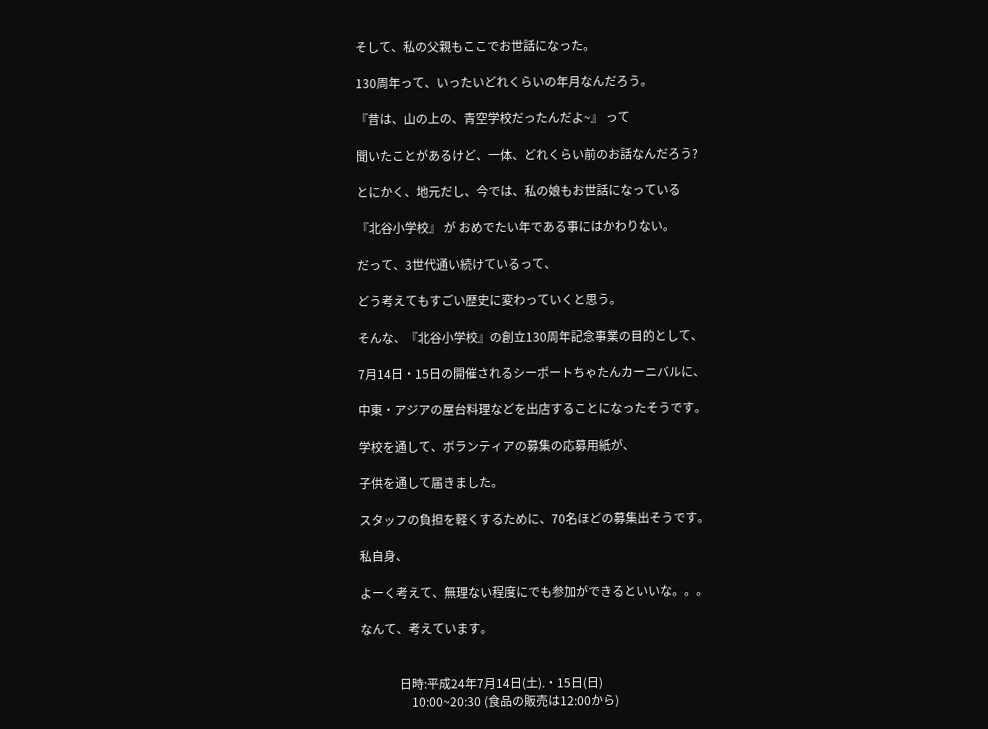そして、私の父親もここでお世話になった。

130周年って、いったいどれくらいの年月なんだろう。

『昔は、山の上の、青空学校だったんだよ~』 って

聞いたことがあるけど、一体、どれくらい前のお話なんだろう?

とにかく、地元だし、今では、私の娘もお世話になっている

『北谷小学校』 が おめでたい年である事にはかわりない。

だって、3世代通い続けているって、

どう考えてもすごい歴史に変わっていくと思う。

そんな、『北谷小学校』の創立130周年記念事業の目的として、

7月14日・15日の開催されるシーポートちゃたんカーニバルに、

中東・アジアの屋台料理などを出店することになったそうです。

学校を通して、ボランティアの募集の応募用紙が、

子供を通して届きました。

スタッフの負担を軽くするために、70名ほどの募集出そうです。

私自身、

よーく考えて、無理ない程度にでも参加ができるといいな。。。

なんて、考えています。


             日時:平成24年7月14日(土).・15日(日)
                 10:00~20:30 (食品の販売は12:00から)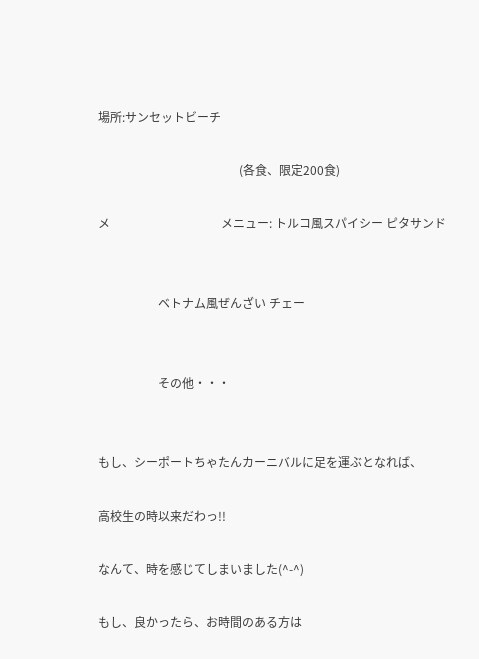場所:サンセットビーチ

                                               (各食、限定200食)

メ                                     メニュー: トルコ風スパイシー ピタサンド


                    ベトナム風ぜんざい チェー


                    その他・・・


もし、シーポートちゃたんカーニバルに足を運ぶとなれば、

高校生の時以来だわっ!!

なんて、時を感じてしまいました(^-^)

もし、良かったら、お時間のある方は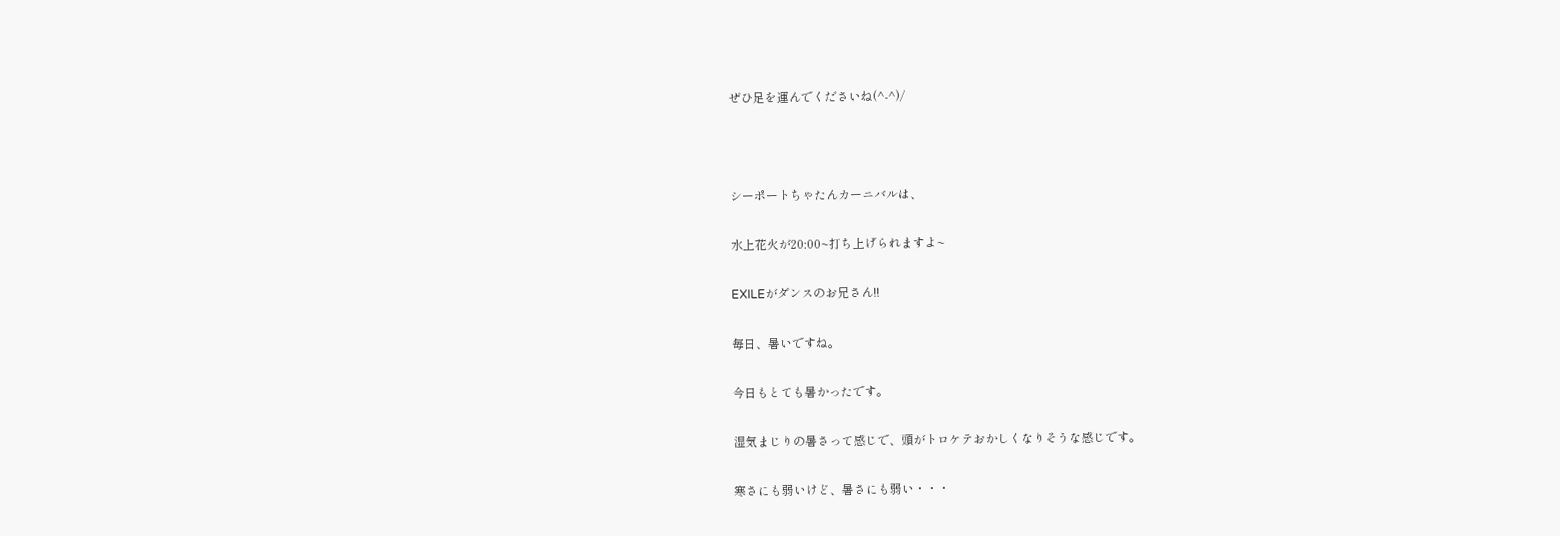ぜひ足を運んでくださいね(^-^)/



シーポートちゃたんカーニバルは、

水上花火が20:00~打ち上げられますよ~

EXILEがダンスのお兄さん!!

毎日、暑いですね。

今日もとても暑かったです。

湿気まじりの暑さって感じで、頭がトロケテおかしくなりそうな感じです。

寒さにも弱いけど、暑さにも弱い・・・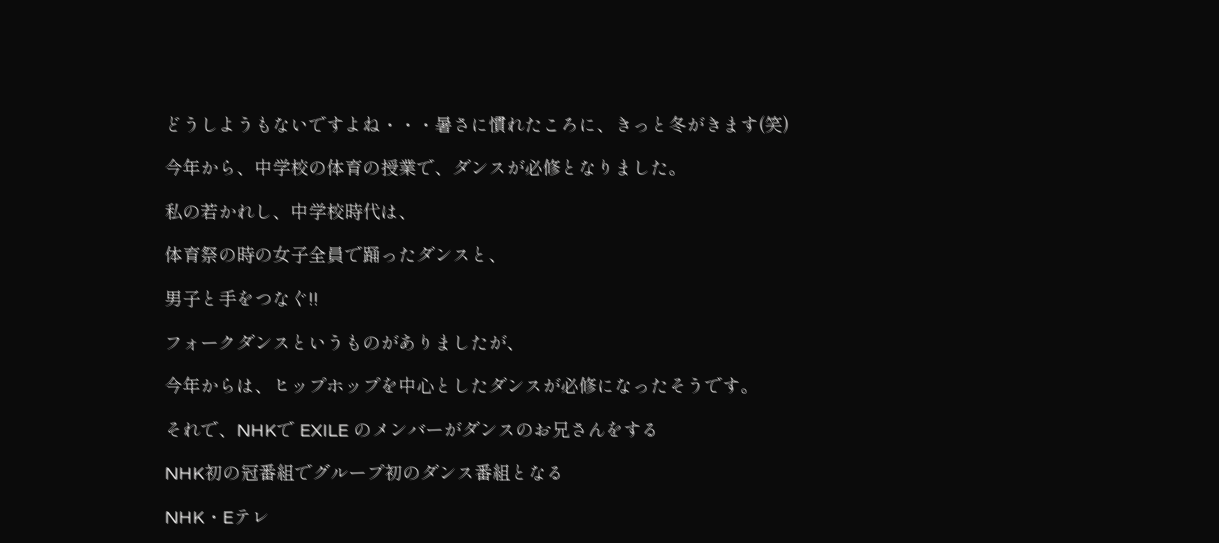どうしようもないですよね・・・暑さに慣れたころに、きっと冬がきます(笑)

今年から、中学校の体育の授業で、ダンスが必修となりました。

私の若かれし、中学校時代は、

体育祭の時の女子全員で踊ったダンスと、

男子と手をつなぐ!!

フォークダンスというものがありましたが、

今年からは、ヒップホップを中心としたダンスが必修になったそうです。

それで、NHKで EXILE のメンバーがダンスのお兄さんをする

NHK初の冠番組でグループ初のダンス番組となる

NHK・Eテレ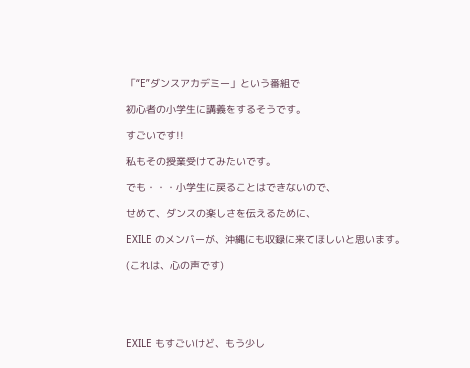「“E”ダンスアカデミー」という番組で

初心者の小学生に講義をするそうです。

すごいです!!

私もその授業受けてみたいです。

でも・・・小学生に戻ることはできないので、

せめて、ダンスの楽しさを伝えるために、

EXILE のメンバーが、沖縄にも収録に来てほしいと思います。

(これは、心の声です)





EXILE もすごいけど、もう少し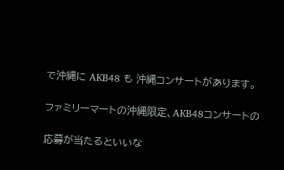で沖縄に AKB48 も 沖縄コンサートがあります。

ファミリーマートの沖縄限定、AKB48コンサートの

応募が当たるといいな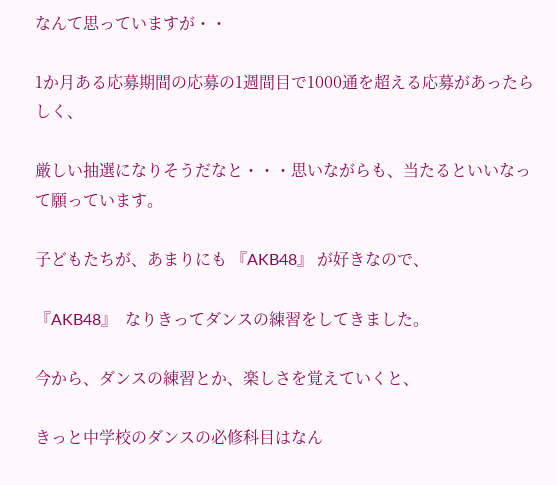なんて思っていますが・・

1か月ある応募期間の応募の1週間目で1000通を超える応募があったらしく、

厳しい抽選になりそうだなと・・・思いながらも、当たるといいなって願っています。

子どもたちが、あまりにも 『AKB48』 が好きなので、

『AKB48』  なりきってダンスの練習をしてきました。

今から、ダンスの練習とか、楽しさを覚えていくと、

きっと中学校のダンスの必修科目はなん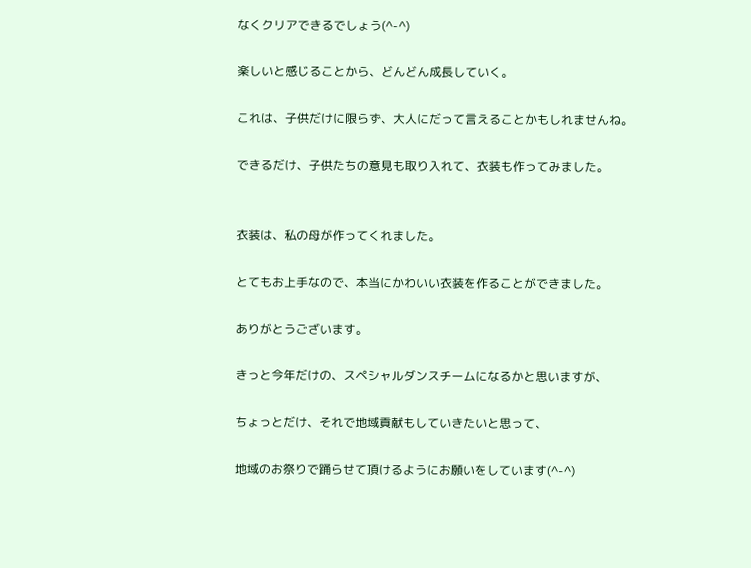なくクリアできるでしょう(^-^)

楽しいと感じることから、どんどん成長していく。

これは、子供だけに限らず、大人にだって言えることかもしれませんね。

できるだけ、子供たちの意見も取り入れて、衣装も作ってみました。


衣装は、私の母が作ってくれました。

とてもお上手なので、本当にかわいい衣装を作ることができました。

ありがとうございます。

きっと今年だけの、スペシャルダンスチームになるかと思いますが、

ちょっとだけ、それで地域貢献もしていきたいと思って、

地域のお祭りで踊らせて頂けるようにお願いをしています(^-^)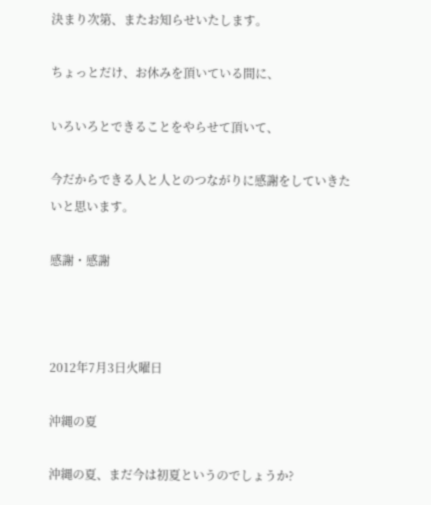決まり次第、またお知らせいたします。

ちょっとだけ、お休みを頂いている間に、

いろいろとできることをやらせて頂いて、

今だからできる人と人とのつながりに感謝をしていきたいと思います。

感謝・感謝



2012年7月3日火曜日

沖縄の夏

沖縄の夏、まだ今は初夏というのでしょうか?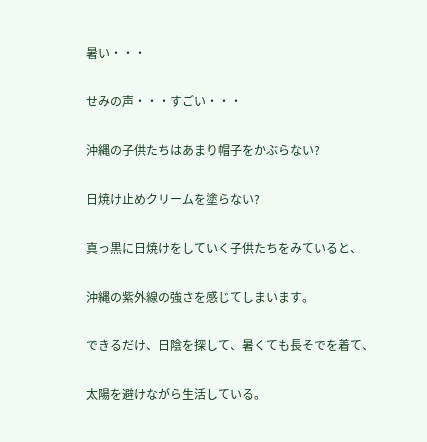暑い・・・

せみの声・・・すごい・・・

沖縄の子供たちはあまり帽子をかぶらない?

日焼け止めクリームを塗らない?

真っ黒に日焼けをしていく子供たちをみていると、

沖縄の紫外線の強さを感じてしまいます。

できるだけ、日陰を探して、暑くても長そでを着て、

太陽を避けながら生活している。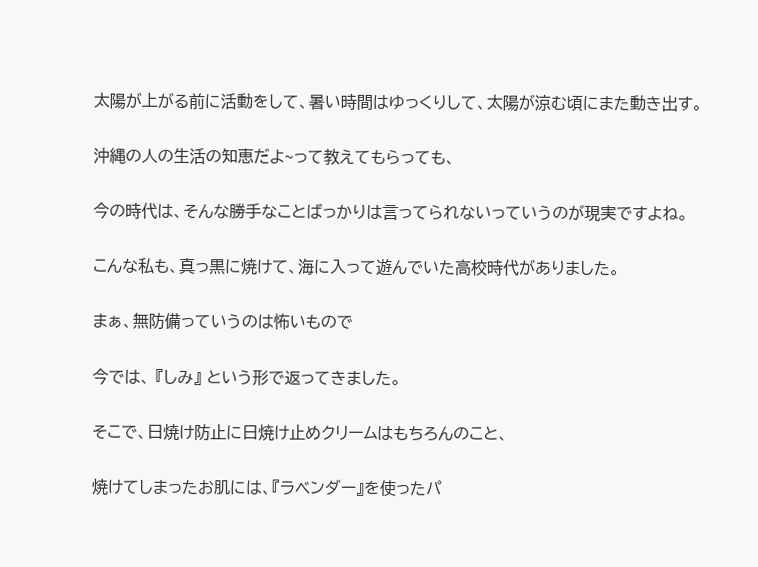太陽が上がる前に活動をして、暑い時間はゆっくりして、太陽が涼む頃にまた動き出す。

沖縄の人の生活の知恵だよ~って教えてもらっても、

今の時代は、そんな勝手なことばっかりは言ってられないっていうのが現実ですよね。

こんな私も、真っ黒に焼けて、海に入って遊んでいた高校時代がありました。

まぁ、無防備っていうのは怖いもので

今では、 『しみ』 という形で返ってきました。

そこで、日焼け防止に日焼け止めクリームはもちろんのこと、

焼けてしまったお肌には、『ラベンダー』を使ったパ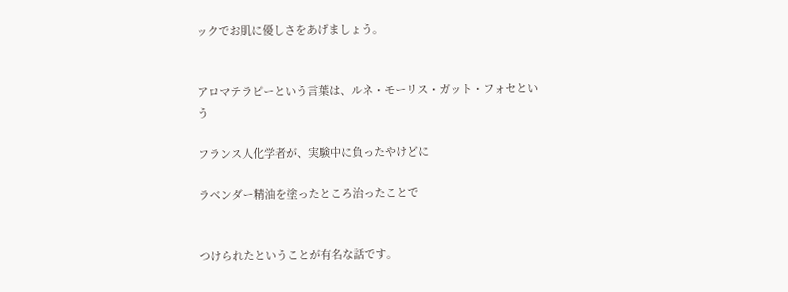ックでお肌に優しさをあげましょう。


アロマテラピーという言葉は、ルネ・モーリス・ガット・フォセという

フランス人化学者が、実験中に負ったやけどに

ラベンダー精油を塗ったところ治ったことで


つけられたということが有名な話です。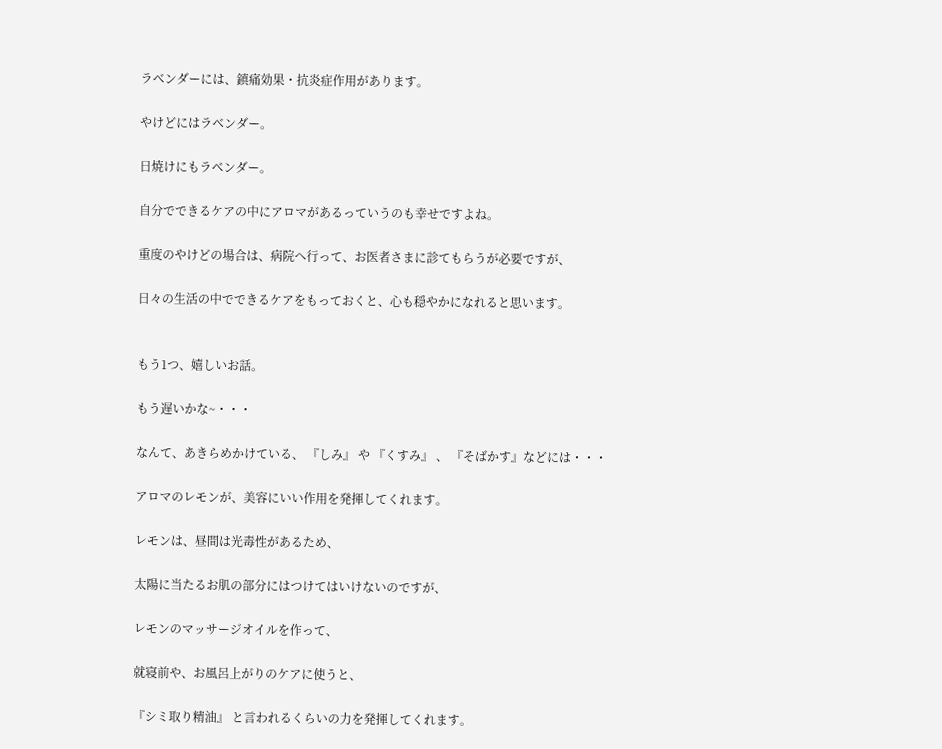ラベンダーには、鎮痛効果・抗炎症作用があります。

やけどにはラベンダー。

日焼けにもラベンダー。

自分でできるケアの中にアロマがあるっていうのも幸せですよね。

重度のやけどの場合は、病院へ行って、お医者さまに診てもらうが必要ですが、

日々の生活の中でできるケアをもっておくと、心も穏やかになれると思います。


もう1つ、嬉しいお話。

もう遅いかな~・・・

なんて、あきらめかけている、 『しみ』 や 『くすみ』 、 『そばかす』などには・・・

アロマのレモンが、美容にいい作用を発揮してくれます。

レモンは、昼間は光毒性があるため、

太陽に当たるお肌の部分にはつけてはいけないのですが、

レモンのマッサージオイルを作って、

就寝前や、お風呂上がりのケアに使うと、

『シミ取り精油』 と言われるくらいの力を発揮してくれます。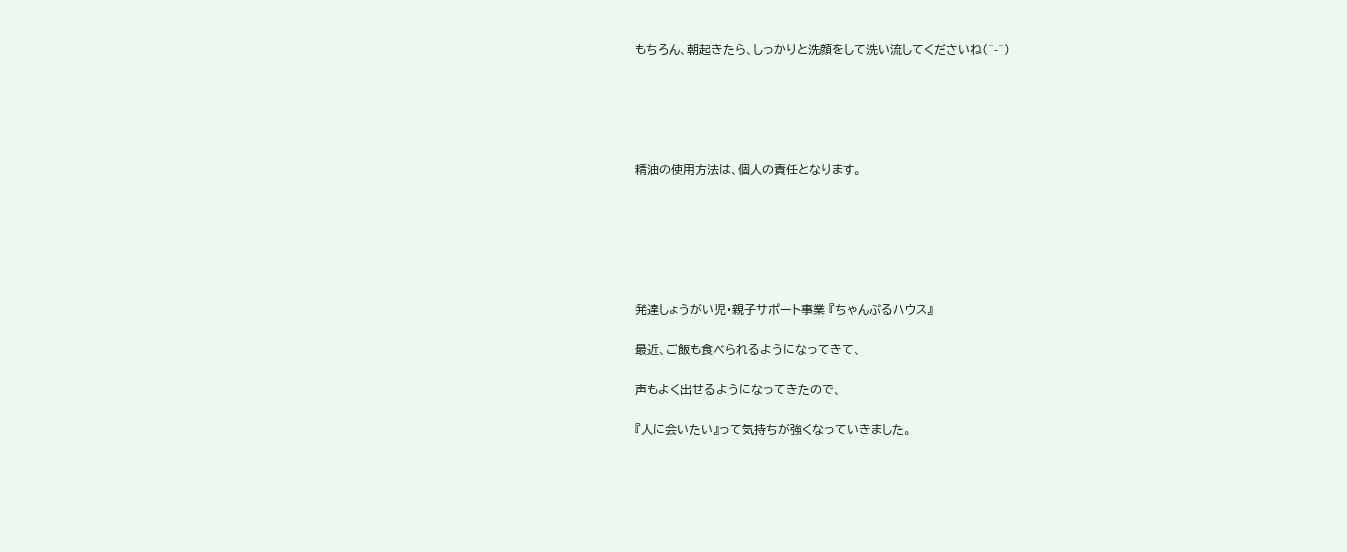もちろん、朝起きたら、しっかりと洗顔をして洗い流してくださいね(^-^)





精油の使用方法は、個人の責任となります。






発達しょうがい児・親子サポート事業 『ちゃんぷるハウス』

最近、ご飯も食べられるようになってきて、

声もよく出せるようになってきたので、

『人に会いたい』って気持ちが強くなっていきました。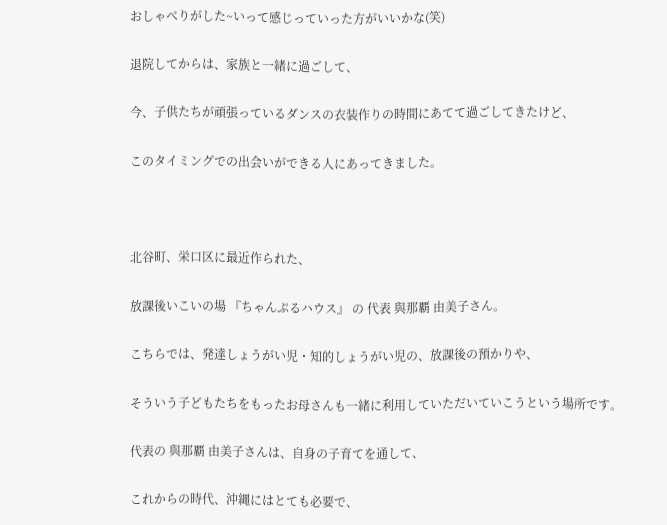おしゃべりがした~いって感じっていった方がいいかな(笑)

退院してからは、家族と一緒に過ごして、

今、子供たちが頑張っているダンスの衣装作りの時間にあてて過ごしてきたけど、

このタイミングでの出会いができる人にあってきました。



北谷町、栄口区に最近作られた、

放課後いこいの場 『ちゃんぷるハウス』 の 代表 與那覇 由美子さん。

こちらでは、発達しょうがい児・知的しょうがい児の、放課後の預かりや、

そういう子どもたちをもったお母さんも一緒に利用していただいていこうという場所です。

代表の 與那覇 由美子さんは、自身の子育てを通して、

これからの時代、沖縄にはとても必要で、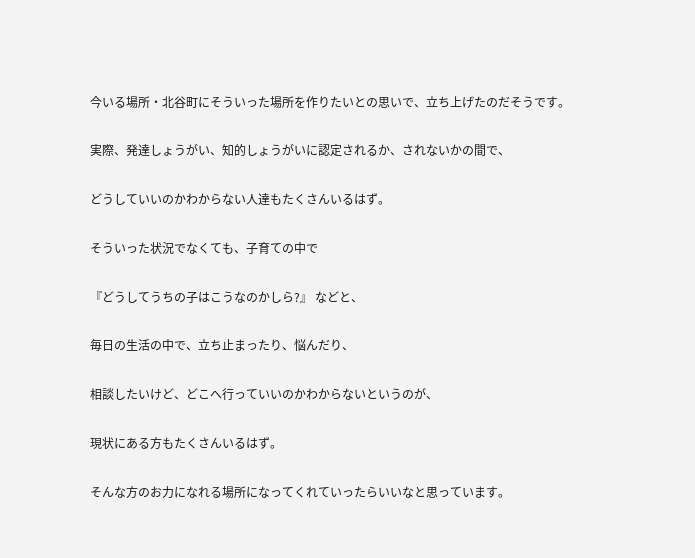今いる場所・北谷町にそういった場所を作りたいとの思いで、立ち上げたのだそうです。

実際、発達しょうがい、知的しょうがいに認定されるか、されないかの間で、

どうしていいのかわからない人達もたくさんいるはず。

そういった状況でなくても、子育ての中で

『どうしてうちの子はこうなのかしら?』 などと、

毎日の生活の中で、立ち止まったり、悩んだり、

相談したいけど、どこへ行っていいのかわからないというのが、

現状にある方もたくさんいるはず。

そんな方のお力になれる場所になってくれていったらいいなと思っています。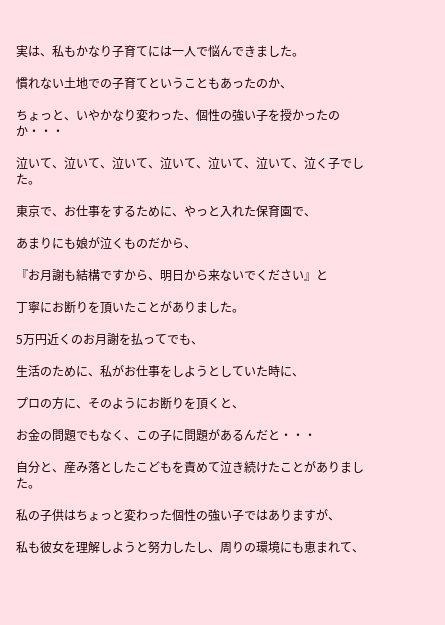実は、私もかなり子育てには一人で悩んできました。

慣れない土地での子育てということもあったのか、

ちょっと、いやかなり変わった、個性の強い子を授かったのか・・・

泣いて、泣いて、泣いて、泣いて、泣いて、泣いて、泣く子でした。

東京で、お仕事をするために、やっと入れた保育園で、

あまりにも娘が泣くものだから、

『お月謝も結構ですから、明日から来ないでください』と

丁寧にお断りを頂いたことがありました。

5万円近くのお月謝を払ってでも、

生活のために、私がお仕事をしようとしていた時に、

プロの方に、そのようにお断りを頂くと、

お金の問題でもなく、この子に問題があるんだと・・・

自分と、産み落としたこどもを責めて泣き続けたことがありました。

私の子供はちょっと変わった個性の強い子ではありますが、

私も彼女を理解しようと努力したし、周りの環境にも恵まれて、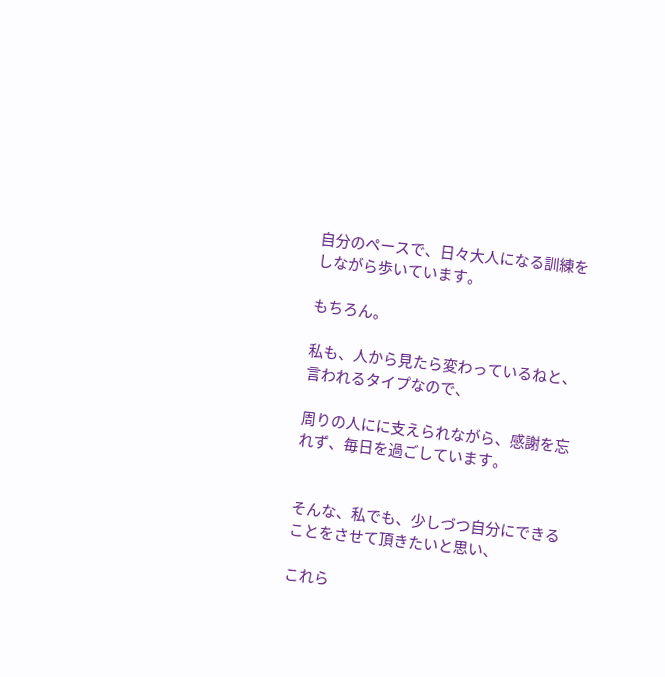自分のペースで、日々大人になる訓練をしながら歩いています。

もちろん。

私も、人から見たら変わっているねと、言われるタイプなので、

周りの人にに支えられながら、感謝を忘れず、毎日を過ごしています。


そんな、私でも、少しづつ自分にできることをさせて頂きたいと思い、

これら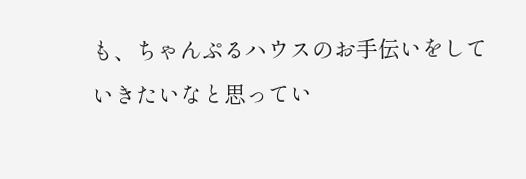も、ちゃんぷるハウスのお手伝いをしていきたいなと思ってい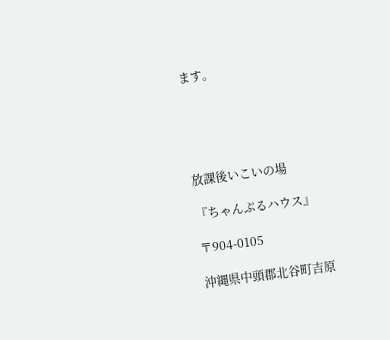ます。





放課後いこいの場

『ちゃんぷるハウス』

〒904-0105

沖縄県中頭郡北谷町吉原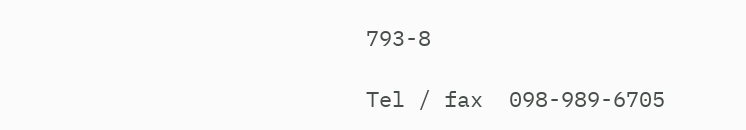793-8

Tel / fax  098-989-6705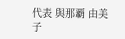代表 與那覇 由美子